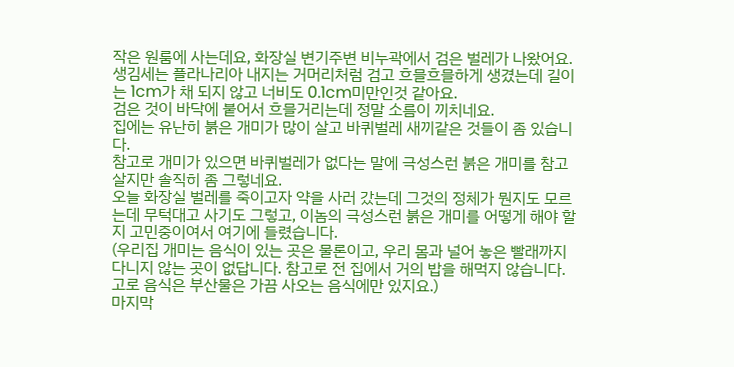작은 원룸에 사는데요, 화장실 변기주변 비누곽에서 검은 벌레가 나왔어요.
생김세는 플라나리아 내지는 거머리처럼 검고 흐믈흐믈하게 생겼는데 길이는 1cm가 채 되지 않고 너비도 0.1cm미만인것 같아요.
검은 것이 바닥에 붙어서 흐믈거리는데 정말 소름이 끼치네요.
집에는 유난히 붉은 개미가 많이 살고 바퀴벌레 새끼같은 것들이 좀 있습니다.
참고로 개미가 있으면 바퀴벌레가 없다는 말에 극성스런 붉은 개미를 참고 살지만 솔직히 좀 그렇네요.
오늘 화장실 벌레를 죽이고자 약을 사러 갔는데 그것의 정체가 뭔지도 모르는데 무턱대고 사기도 그렇고, 이놈의 극성스런 붉은 개미를 어떻게 해야 할지 고민중이여서 여기에 들렸습니다.
(우리집 개미는 음식이 있는 곳은 물론이고, 우리 몸과 널어 놓은 빨래까지 다니지 않는 곳이 없답니다. 참고로 전 집에서 거의 밥을 해먹지 않습니다. 고로 음식은 부산물은 가끔 사오는 음식에만 있지요.)
마지막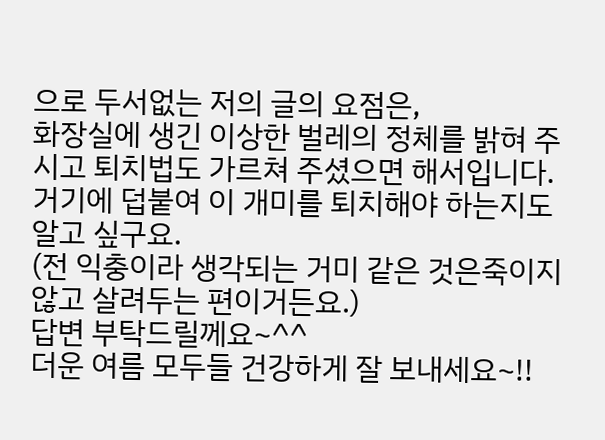으로 두서없는 저의 글의 요점은,
화장실에 생긴 이상한 벌레의 정체를 밝혀 주시고 퇴치법도 가르쳐 주셨으면 해서입니다.
거기에 덥붙여 이 개미를 퇴치해야 하는지도 알고 싶구요.
(전 익충이라 생각되는 거미 같은 것은죽이지 않고 살려두는 편이거든요.)
답변 부탁드릴께요~^^
더운 여름 모두들 건강하게 잘 보내세요~!!